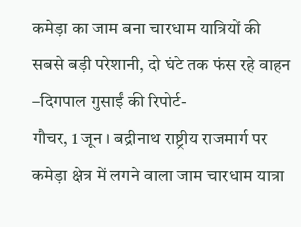कमेड़ा का जाम बना चारधाम यात्रियों की सबसे बड़ी परेशानी, दो घंटे तक फंस रहे वाहन
–दिगपाल गुसाईं की रिपोर्ट-
गौचर, 1 जून । बद्रीनाथ राष्ट्रीय राजमार्ग पर कमेड़ा क्षेत्र में लगने वाला जाम चारधाम यात्रा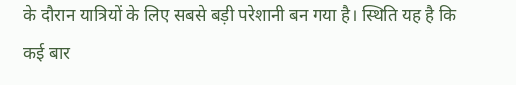के दौरान यात्रियों के लिए सबसे बड़ी परेशानी बन गया है। स्थिति यह है कि कई बार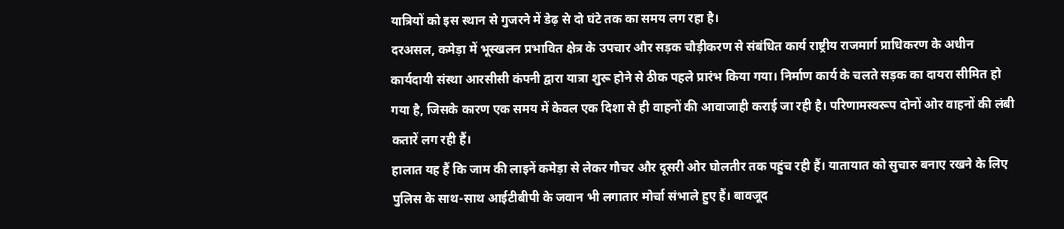यात्रियों को इस स्थान से गुजरने में डेढ़ से दो घंटे तक का समय लग रहा है।
दरअसल, कमेड़ा में भूस्खलन प्रभावित क्षेत्र के उपचार और सड़क चौड़ीकरण से संबंधित कार्य राष्ट्रीय राजमार्ग प्राधिकरण के अधीन कार्यदायी संस्था आरसीसी कंपनी द्वारा यात्रा शुरू होने से ठीक पहले प्रारंभ किया गया। निर्माण कार्य के चलते सड़क का दायरा सीमित हो गया है, जिसके कारण एक समय में केवल एक दिशा से ही वाहनों की आवाजाही कराई जा रही है। परिणामस्वरूप दोनों ओर वाहनों की लंबी कतारें लग रही हैं।
हालात यह हैं कि जाम की लाइनें कमेड़ा से लेकर गौचर और दूसरी ओर घोलतीर तक पहुंच रही हैं। यातायात को सुचारु बनाए रखने के लिए पुलिस के साथ-साथ आईटीबीपी के जवान भी लगातार मोर्चा संभाले हुए हैं। बावजूद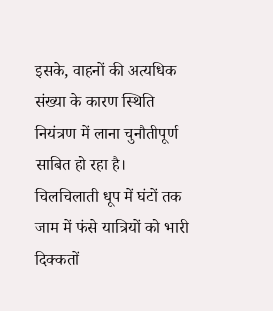इसके, वाहनों की अत्यधिक संख्या के कारण स्थिति नियंत्रण में लाना चुनौतीपूर्ण साबित हो रहा है।
चिलचिलाती धूप में घंटों तक जाम में फंसे यात्रियों को भारी दिक्कतों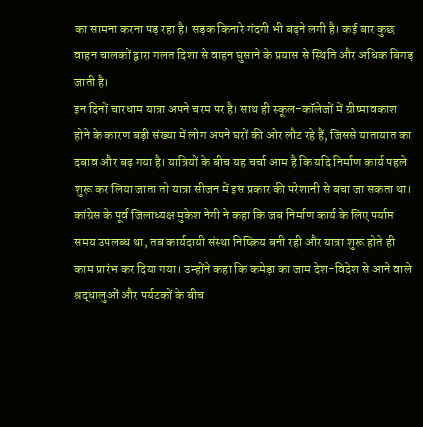का सामना करना पड़ रहा है। सड़क किनारे गंदगी भी बढ़ने लगी है। कई बार कुछ वाहन चालकों द्वारा गलत दिशा से वाहन घुसाने के प्रयास से स्थिति और अधिक बिगड़ जाती है।
इन दिनों चारधाम यात्रा अपने चरम पर है। साथ ही स्कूल-कॉलेजों में ग्रीष्मावकाश होने के कारण बड़ी संख्या में लोग अपने घरों की ओर लौट रहे हैं, जिससे यातायात का दबाव और बढ़ गया है। यात्रियों के बीच यह चर्चा आम है कि यदि निर्माण कार्य पहले शुरू कर लिया जाता तो यात्रा सीजन में इस प्रकार की परेशानी से बचा जा सकता था।
कांग्रेस के पूर्व जिलाध्यक्ष मुकेश नेगी ने कहा कि जब निर्माण कार्य के लिए पर्याप्त समय उपलब्ध था, तब कार्यदायी संस्था निष्क्रिय बनी रही और यात्रा शुरू होते ही काम प्रारंभ कर दिया गया। उन्होंने कहा कि कमेड़ा का जाम देश-विदेश से आने वाले श्रद्धालुओं और पर्यटकों के बीच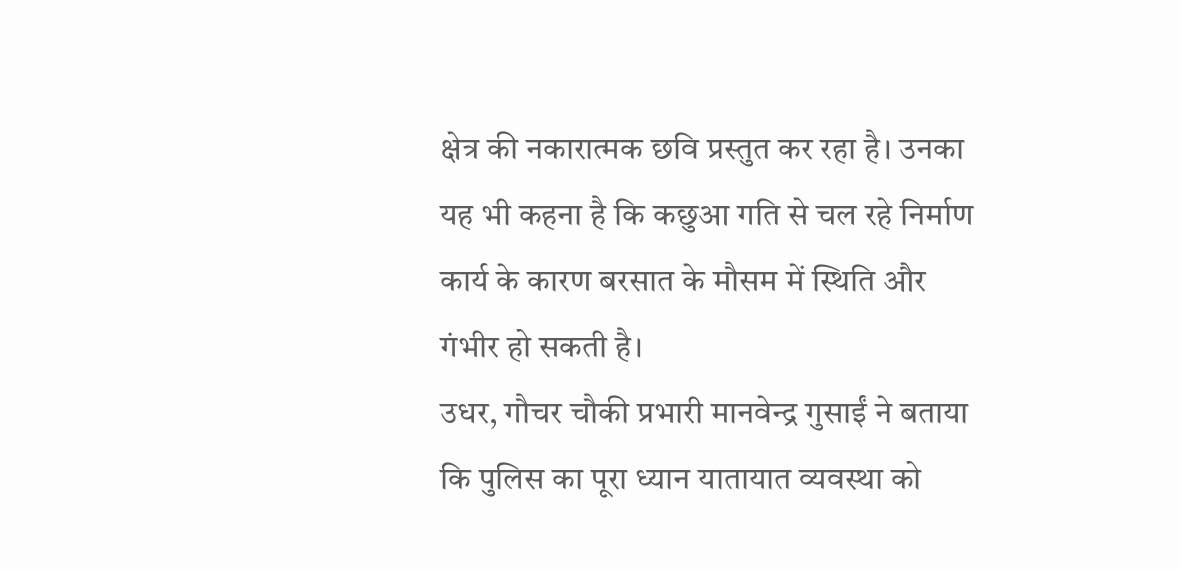क्षेत्र की नकारात्मक छवि प्रस्तुत कर रहा है। उनका यह भी कहना है कि कछुआ गति से चल रहे निर्माण कार्य के कारण बरसात के मौसम में स्थिति और गंभीर हो सकती है।
उधर, गौचर चौकी प्रभारी मानवेन्द्र गुसाईं ने बताया कि पुलिस का पूरा ध्यान यातायात व्यवस्था को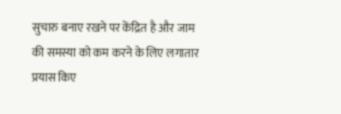सुचारु बनाए रखने पर केंद्रित है और जाम की समस्या को कम करने के लिए लगातार प्रयास किए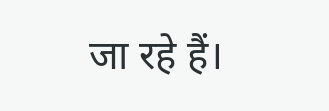जा रहे हैं।